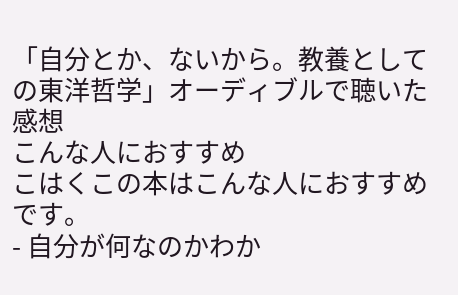「自分とか、ないから。教養としての東洋哲学」オーディブルで聴いた感想
こんな人におすすめ
こはくこの本はこんな人におすすめです。
- 自分が何なのかわか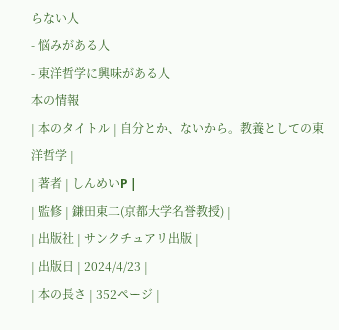らない人
- 悩みがある人
- 東洋哲学に興味がある人
本の情報
| 本のタイトル | 自分とか、ないから。教養としての東洋哲学 |
| 著者 | しんめいP |
| 監修 | 鎌田東二(京都大学名誉教授) |
| 出版社 | サンクチュアリ出版 |
| 出版日 | 2024/4/23 |
| 本の長さ | 352ページ |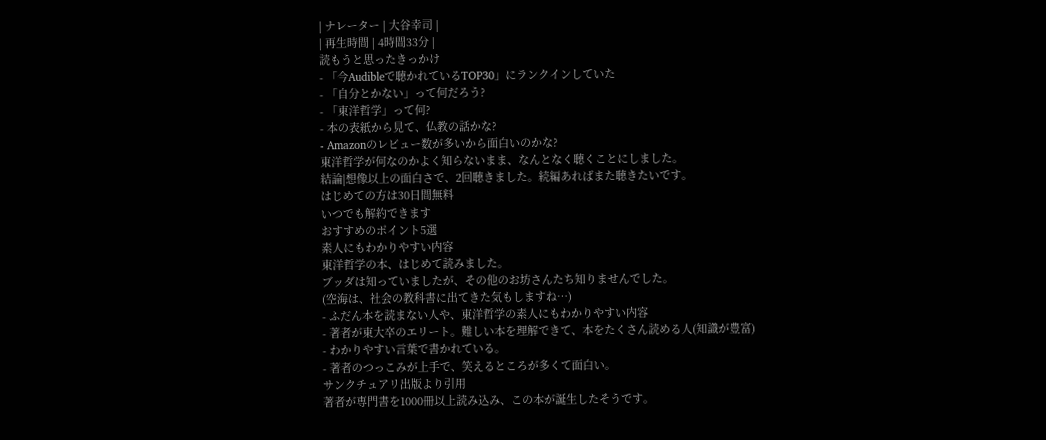| ナレーター | 大谷幸司 |
| 再生時間 | 4時間33分 |
読もうと思ったきっかけ
- 「今Audibleで聴かれているTOP30」にランクインしていた
- 「自分とかない」って何だろう?
- 「東洋哲学」って何?
- 本の表紙から見て、仏教の話かな?
- Amazonのレビュー数が多いから面白いのかな?
東洋哲学が何なのかよく知らないまま、なんとなく聴くことにしました。
結論|想像以上の面白さで、2回聴きました。続編あればまた聴きたいです。
はじめての方は30日間無料
いつでも解約できます
おすすめのポイント5選
素人にもわかりやすい内容
東洋哲学の本、はじめて読みました。
ブッダは知っていましたが、その他のお坊さんたち知りませんでした。
(空海は、社会の教科書に出てきた気もしますね…)
- ふだん本を読まない人や、東洋哲学の素人にもわかりやすい内容
- 著者が東大卒のエリート。難しい本を理解できて、本をたくさん読める人(知識が豊富)
- わかりやすい言葉で書かれている。
- 著者のつっこみが上手で、笑えるところが多くて面白い。
サンクチュアリ出版より引用
著者が専門書を1000冊以上読み込み、この本が誕生したそうです。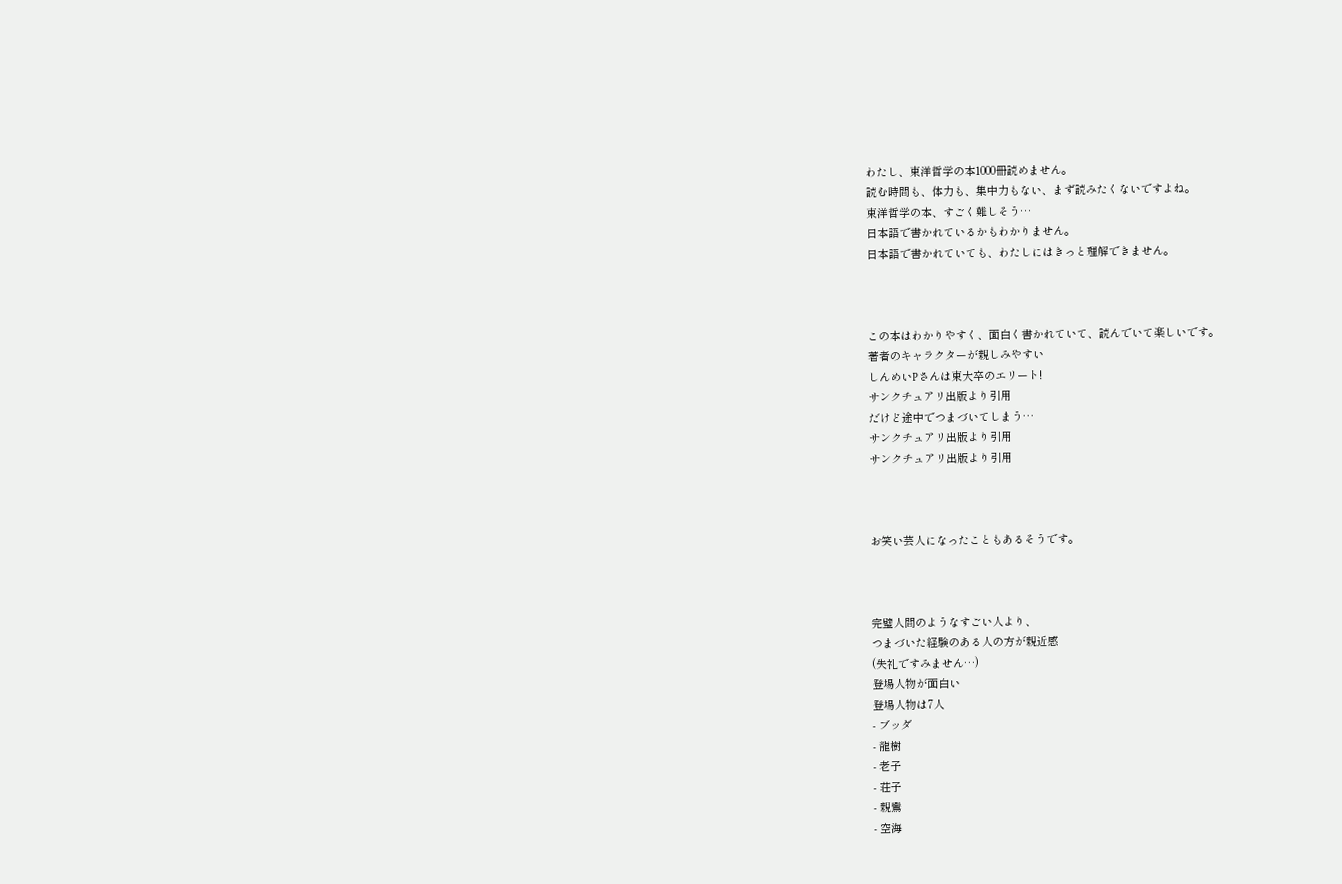わたし、東洋哲学の本1000冊読めません。
読む時間も、体力も、集中力もない、まず読みたくないですよね。
東洋哲学の本、すごく難しそう…
日本語で書かれているかもわかりません。
日本語で書かれていても、わたしにはきっと理解できません。



この本はわかりやすく、面白く書かれていて、読んでいて楽しいです。
著者のキャラクターが親しみやすい
しんめいPさんは東大卒のエリート!
サンクチュアリ出版より引用
だけど途中でつまづいてしまう…
サンクチュアリ出版より引用
サンクチュアリ出版より引用



お笑い芸人になったこともあるそうです。



完璧人間のようなすごい人より、
つまづいた経験のある人の方が親近感
(失礼ですみません…)
登場人物が面白い
登場人物は7人
- ブッダ
- 龍樹
- 老子
- 荘子
- 親鸞
- 空海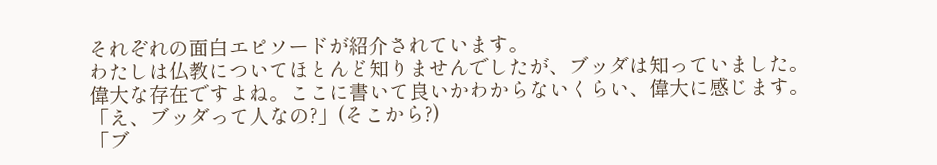それぞれの面白エピソードが紹介されています。
わたしは仏教についてほとんど知りませんでしたが、ブッダは知っていました。
偉大な存在ですよね。ここに書いて良いかわからないくらい、偉大に感じます。
「え、ブッダって人なの?」(そこから?)
「ブ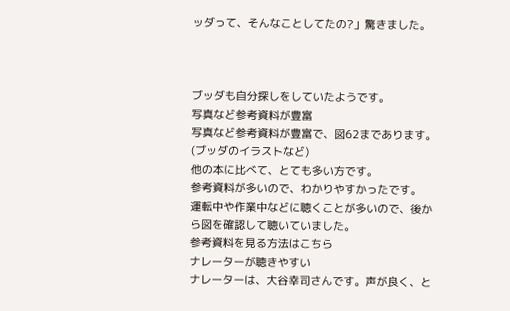ッダって、そんなことしてたの?」驚きました。



ブッダも自分探しをしていたようです。
写真など参考資料が豊富
写真など参考資料が豊富で、図62まであります。(ブッダのイラストなど)
他の本に比べて、とても多い方です。
参考資料が多いので、わかりやすかったです。
運転中や作業中などに聴くことが多いので、後から図を確認して聴いていました。
参考資料を見る方法はこちら
ナレーターが聴きやすい
ナレーターは、大谷幸司さんです。声が良く、と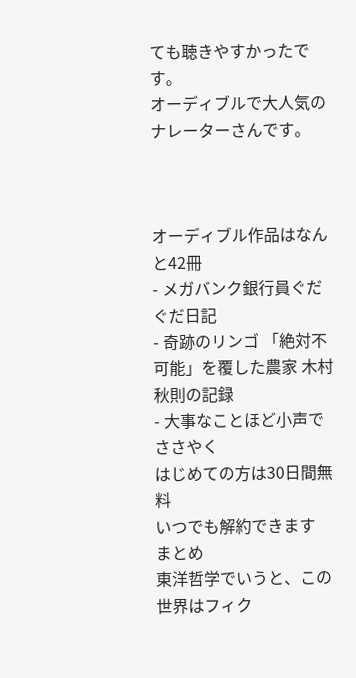ても聴きやすかったです。
オーディブルで大人気のナレーターさんです。



オーディブル作品はなんと42冊
- メガバンク銀行員ぐだぐだ日記
- 奇跡のリンゴ 「絶対不可能」を覆した農家 木村秋則の記録
- 大事なことほど小声でささやく
はじめての方は30日間無料
いつでも解約できます
まとめ
東洋哲学でいうと、この世界はフィク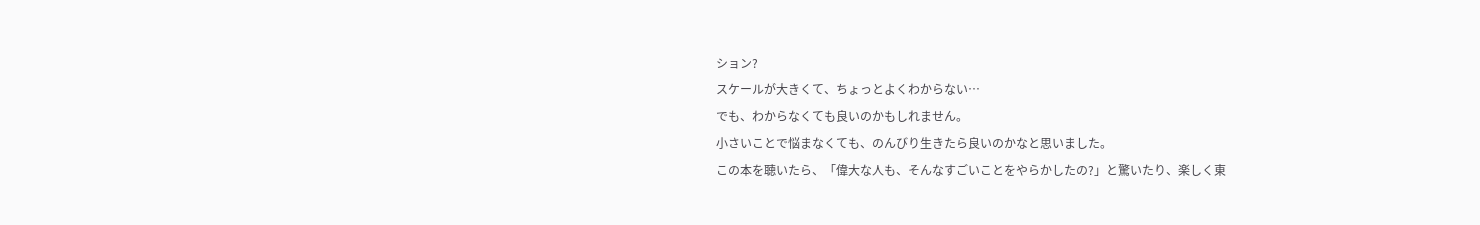ション?
スケールが大きくて、ちょっとよくわからない…
でも、わからなくても良いのかもしれません。
小さいことで悩まなくても、のんびり生きたら良いのかなと思いました。
この本を聴いたら、「偉大な人も、そんなすごいことをやらかしたの?」と驚いたり、楽しく東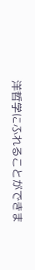洋哲学にふれることができま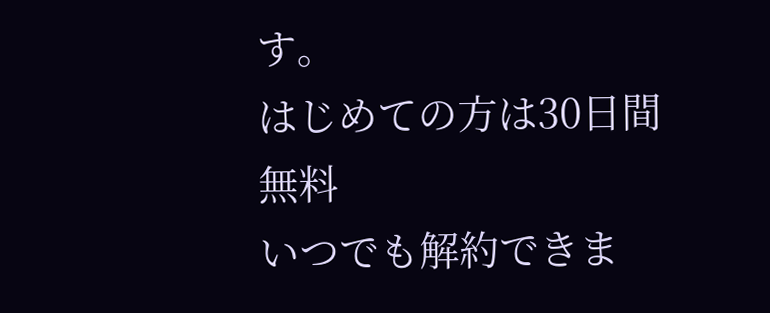す。
はじめての方は30日間無料
いつでも解約できま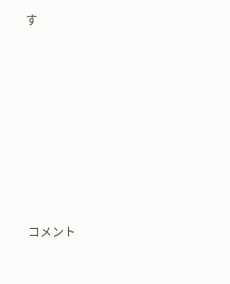す








コメント